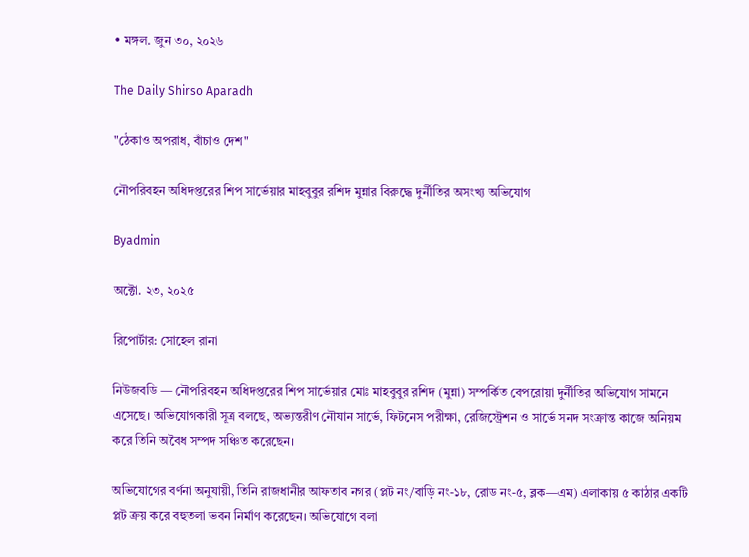• মঙ্গল. জুন ৩০, ২০২৬

The Daily Shirso Aparadh

"ঠেকাও অপরাধ, বাঁচাও দেশ"

নৌপরিবহন অধিদপ্তরের শিপ সার্ভেয়ার মাহবুবুর রশিদ মুন্নার বিরুদ্ধে দুর্নীতির অসংখ্য অভিযোগ

Byadmin

অক্টো. ২৩, ২০২৫

রিপোর্টার: সোহেল রানা

নিউজবডি — নৌপরিবহন অধিদপ্তরের শিপ সার্ভেয়ার মোঃ মাহবুবুর রশিদ (মুন্না) সম্পর্কিত বেপরোয়া দুর্নীতির অভিযোগ সামনে এসেছে। অভিযোগকারী সূত্র বলছে, অভ্যন্তরীণ নৌযান সার্ভে, ফিটনেস পরীক্ষা, রেজিস্ট্রেশন ও সার্ভে সনদ সংক্রান্ত কাজে অনিয়ম করে তিনি অবৈধ সম্পদ সঞ্চিত করেছেন।

অভিযোগের বর্ণনা অনুযায়ী, তিনি রাজধানীর আফতাব নগর (প্লট নং/বাড়ি নং-১৮, রোড নং-৫, ব্লক—এম) এলাকায় ৫ কাঠার একটি প্লট ক্রয় করে বহুতলা ভবন নির্মাণ করেছেন। অভিযোগে বলা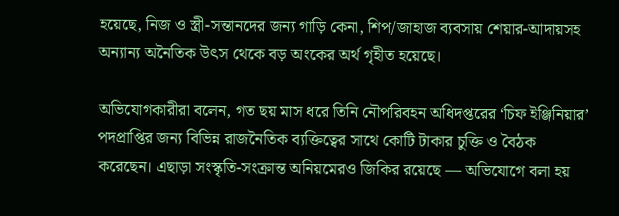হয়েছে, নিজ ও স্ত্রী-সন্তানদের জন্য গাড়ি কেনা, শিপ/জাহাজ ব্যবসায় শেয়ার-আদায়সহ অন্যান্য অনৈতিক উৎস থেকে বড় অংকের অর্থ গৃহীত হয়েছে।

অভিযোগকারীরা বলেন, গত ছয় মাস ধরে তিনি নৌপরিবহন অধিদপ্তরের ‘চিফ ইঞ্জিনিয়ার’ পদপ্রাপ্তির জন্য বিভিন্ন রাজনৈতিক ব্যক্তিত্বের সাথে কোটি টাকার চুক্তি ও বৈঠক করেছেন। এছাড়া সংস্কৃতি-সংক্রান্ত অনিয়মেরও জিকির রয়েছে — অভিযোগে বলা হয়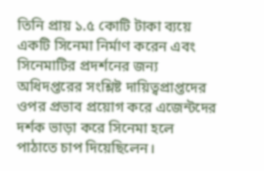তিনি প্রায় ১.৫ কোটি টাকা ব্যয়ে একটি সিনেমা নির্মাণ করেন এবং সিনেমাটির প্রদর্শনের জন্য অধিদপ্তরের সংশ্লিষ্ট দায়িত্বপ্রাপ্তদের ওপর প্রভাব প্রয়োগ করে এজেন্টদের দর্শক ভাড়া করে সিনেমা হলে পাঠাতে চাপ দিয়েছিলেন।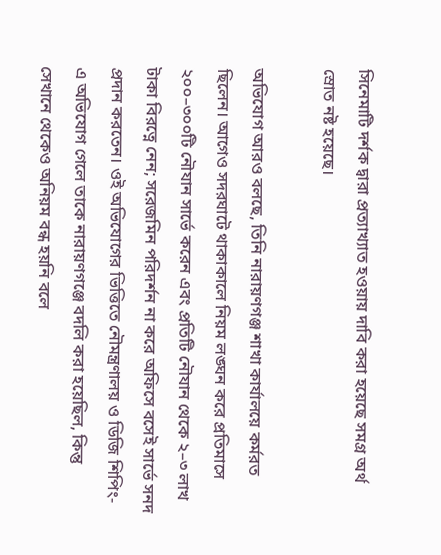সিনেমাটি দর্শক দ্বারা প্রত্যাখ্যাত হওয়ায় দাবি করা হয়েছে সমগ্র অর্থ স্রোত নষ্ট হয়েছে।

অভিযোগ আরও বলছে, তিনি নারায়ণগঞ্জ শাখা কার্যালয়ে কর্মরত ছিলেন। আগেও সদরঘাটে থাকাকালে নিয়ম লঙ্ঘন করে প্রতিমাসে ২০০–৩০০টি নৌযান সার্ভে করেন এবং প্রতিটি নৌযান থেকে ২–৩ লাখ টাকা বিরত্নে নেন; সরেজমিন পরিদর্শন না করে অফিসে বসেই সার্ভে সনদ প্রদান করতেন। ওই অভিযোগের ভিত্তিতে নৌমন্ত্রণালয় ও ডিজি শিপিং-এ অভিযোগ গেলে তাকে নারায়ণগঞ্জে বদলি করা হয়েছিল, কিন্তু সেখানে থেকেও অনিয়ম বন্ধ হয়নি বলে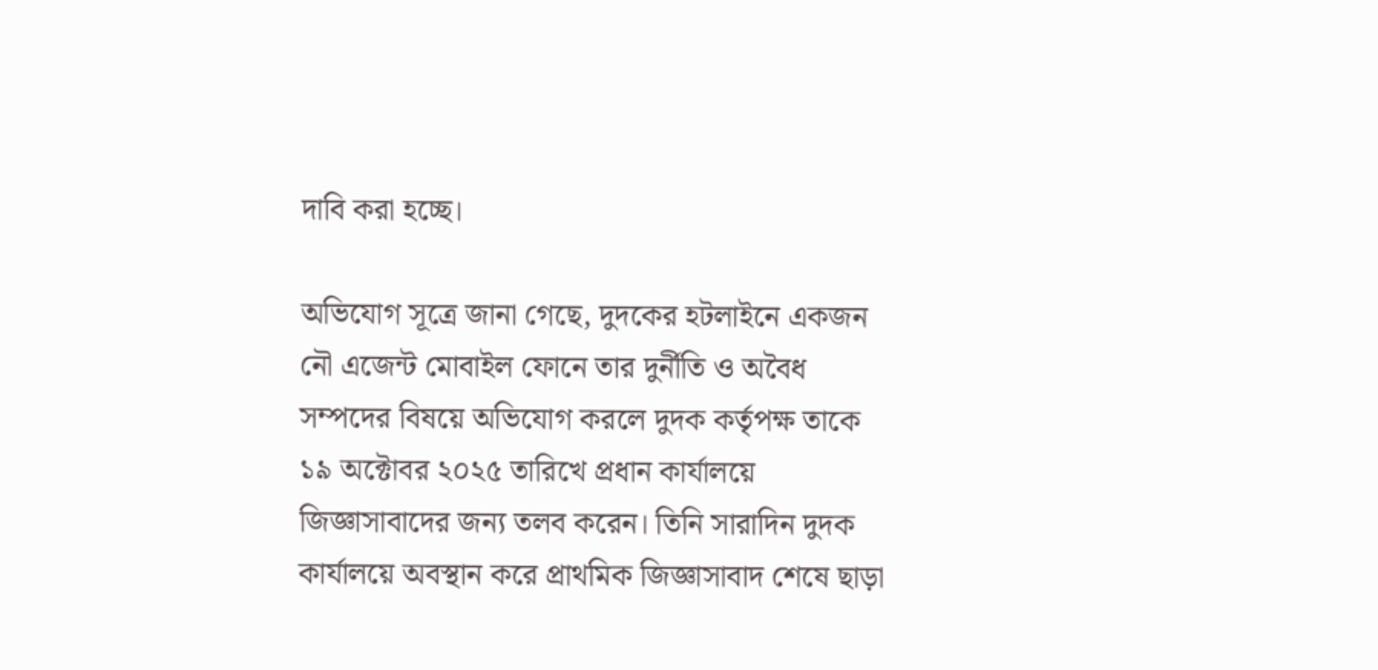দাবি করা হচ্ছে।

অভিযোগ সূত্রে জানা গেছে, দুদকের হটলাইনে একজন নৌ এজেন্ট মোবাইল ফোনে তার দুর্নীতি ও অবৈধ সম্পদের বিষয়ে অভিযোগ করলে দুদক কর্তৃপক্ষ তাকে ১৯ অক্টোবর ২০২৫ তারিখে প্রধান কার্যালয়ে জিজ্ঞাসাবাদের জন্য তলব করেন। তিনি সারাদিন দুদক কার্যালয়ে অবস্থান করে প্রাথমিক জিজ্ঞাসাবাদ শেষে ছাড়া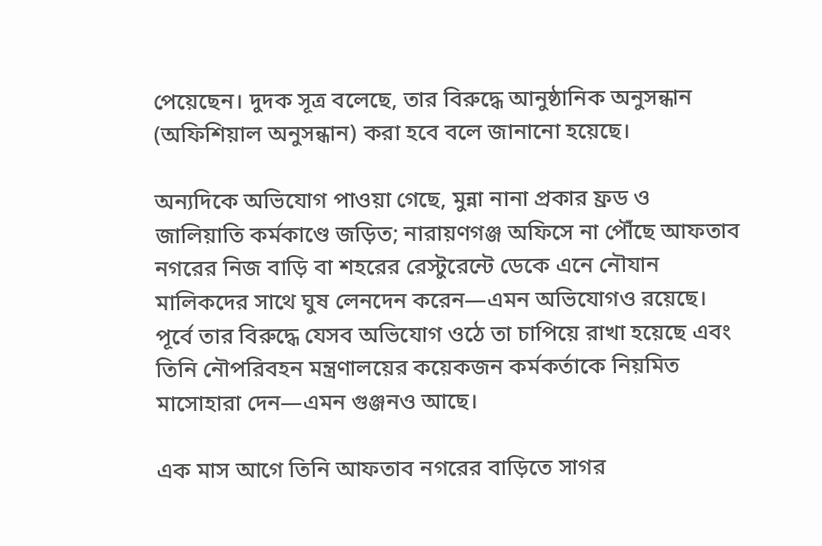পেয়েছেন। দুদক সূত্র বলেছে, তার বিরুদ্ধে আনুষ্ঠানিক অনুসন্ধান (অফিশিয়াল অনুসন্ধান) করা হবে বলে জানানো হয়েছে।

অন্যদিকে অভিযোগ পাওয়া গেছে, মুন্না নানা প্রকার ফ্রড ও জালিয়াতি কর্মকাণ্ডে জড়িত; নারায়ণগঞ্জ অফিসে না পৌঁছে আফতাব নগরের নিজ বাড়ি বা শহরের রেস্টুরেন্টে ডেকে এনে নৌযান মালিকদের সাথে ঘুষ লেনদেন করেন—এমন অভিযোগও রয়েছে। পূর্বে তার বিরুদ্ধে যেসব অভিযোগ ওঠে তা চাপিয়ে রাখা হয়েছে এবং তিনি নৌপরিবহন মন্ত্রণালয়ের কয়েকজন কর্মকর্তাকে নিয়মিত মাসোহারা দেন—এমন গুঞ্জনও আছে।

এক মাস আগে তিনি আফতাব নগরের বাড়িতে সাগর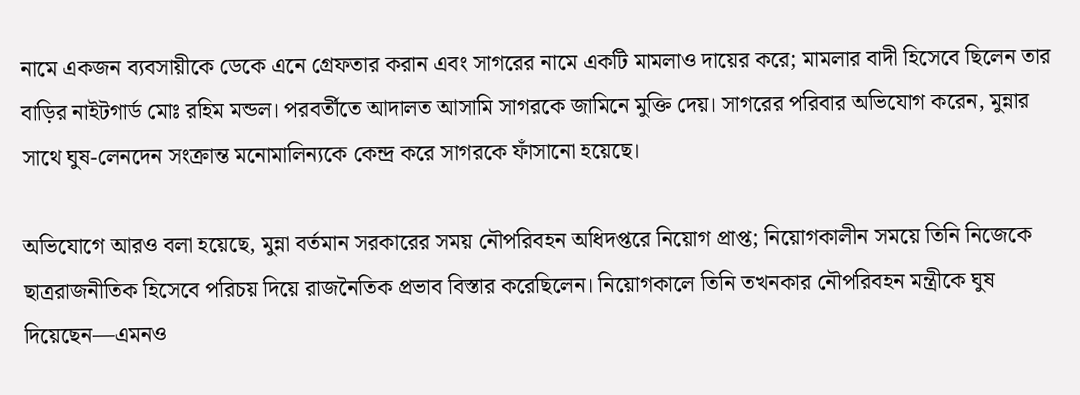নামে একজন ব্যবসায়ীকে ডেকে এনে গ্রেফতার করান এবং সাগরের নামে একটি মামলাও দায়ের করে; মামলার বাদী হিসেবে ছিলেন তার বাড়ির নাইটগার্ড মোঃ রহিম মন্ডল। পরবর্তীতে আদালত আসামি সাগরকে জামিনে মুক্তি দেয়। সাগরের পরিবার অভিযোগ করেন, মুন্নার সাথে ঘুষ-লেনদেন সংক্রান্ত মনোমালিন্যকে কেন্দ্র করে সাগরকে ফাঁসানো হয়েছে।

অভিযোগে আরও বলা হয়েছে, মুন্না বর্তমান সরকারের সময় নৌপরিবহন অধিদপ্তরে নিয়োগ প্রাপ্ত; নিয়োগকালীন সময়ে তিনি নিজেকে ছাত্ররাজনীতিক হিসেবে পরিচয় দিয়ে রাজনৈতিক প্রভাব বিস্তার করেছিলেন। নিয়োগকালে তিনি তখনকার নৌপরিবহন মন্ত্রীকে ঘুষ দিয়েছেন—এমনও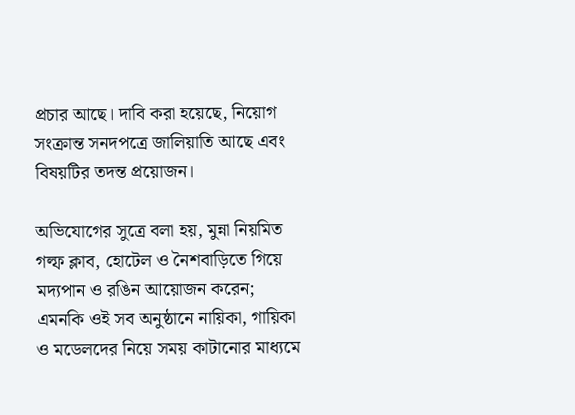প্রচার আছে। দাবি করা হয়েছে, নিয়োগ সংক্রান্ত সনদপত্রে জালিয়াতি আছে এবং বিষয়টির তদন্ত প্রয়োজন।

অভিযোগের সুত্রে বলা হয়, মুন্না নিয়মিত গল্ফ ক্লাব, হোটেল ও নৈশবাড়িতে গিয়ে মদ্যপান ও রঙিন আয়োজন করেন; এমনকি ওই সব অনুষ্ঠানে নায়িকা, গায়িকা ও মডেলদের নিয়ে সময় কাটানোর মাধ্যমে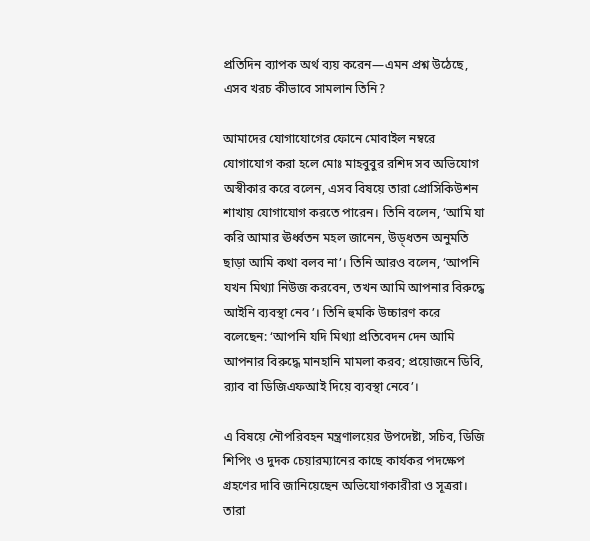প্রতিদিন ব্যাপক অর্থ ব্যয় করেন—এমন প্রশ্ন উঠেছে, এসব খরচ কীভাবে সামলান তিনি?

আমাদের যোগাযোগের ফোনে মোবাইল নম্বরে যোগাযোগ করা হলে মোঃ মাহবুবুর রশিদ সব অভিযোগ অস্বীকার করে বলেন, এসব বিষয়ে তারা প্রোসিকিউশন শাখায় যোগাযোগ করতে পারেন। তিনি বলেন, ‘আমি যা করি আমার ঊর্ধ্বতন মহল জানেন, উড়্ধতন অনুমতি ছাড়া আমি কথা বলব না’। তিনি আরও বলেন, ‘আপনি যখন মিথ্যা নিউজ করবেন, তখন আমি আপনার বিরুদ্ধে আইনি ব্যবস্থা নেব’। তিনি হুমকি উচ্চারণ করে বলেছেন: ‘আপনি যদি মিথ্যা প্রতিবেদন দেন আমি আপনার বিরুদ্ধে মানহানি মামলা করব; প্রয়োজনে ডিবি, র‍্যাব বা ডিজিএফআই দিয়ে ব্যবস্থা নেবে’।

এ বিষয়ে নৌপরিবহন মন্ত্রণালয়ের উপদেষ্টা, সচিব, ডিজি শিপিং ও দুদক চেয়ারম্যানের কাছে কার্যকর পদক্ষেপ গ্রহণের দাবি জানিয়েছেন অভিযোগকারীরা ও সূত্ররা। তারা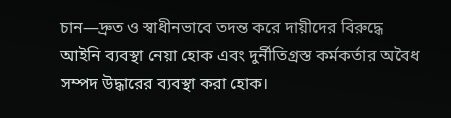চান—দ্রুত ও স্বাধীনভাবে তদন্ত করে দায়ীদের বিরুদ্ধে আইনি ব্যবস্থা নেয়া হোক এবং দুর্নীতিগ্রস্ত কর্মকর্তার অবৈধ সম্পদ উদ্ধারের ব্যবস্থা করা হোক।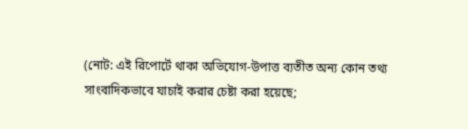(নোট: এই রিপোর্টে থাকা অভিযোগ-উপাত্ত ব্যতীত অন্য কোন তথ্য সাংবাদিকভাবে যাচাই করার চেষ্টা করা হয়েছে;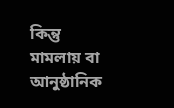কিন্তু মামলায় বা আনুষ্ঠানিক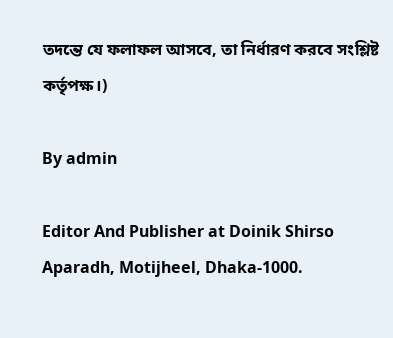তদন্তে যে ফলাফল আসবে, তা নির্ধারণ করবে সংশ্লিষ্ট কর্তৃপক্ষ।)

By admin

Editor And Publisher at Doinik Shirso Aparadh, Motijheel, Dhaka-1000.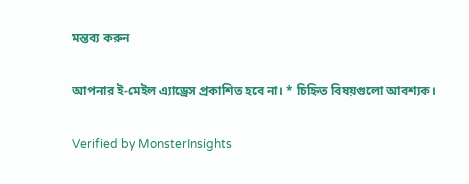মন্তব্য করুন

আপনার ই-মেইল এ্যাড্রেস প্রকাশিত হবে না। * চিহ্নিত বিষয়গুলো আবশ্যক।

Verified by MonsterInsights